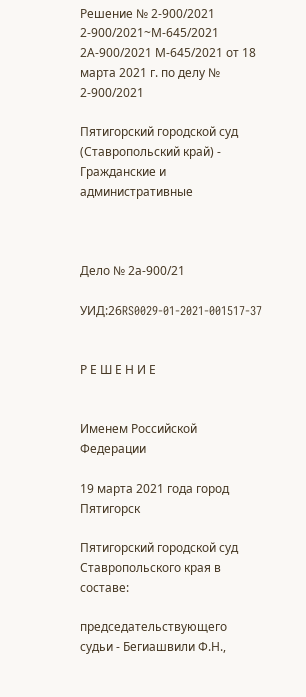Решение № 2-900/2021 2-900/2021~М-645/2021 2А-900/2021 М-645/2021 от 18 марта 2021 г. по делу № 2-900/2021

Пятигорский городской суд (Ставропольский край) - Гражданские и административные



Дело № 2а-900/21

УИД:26RS0029-01-2021-001517-37


Р Е Ш Е Н И Е


Именем Российской Федерации

19 марта 2021 года город Пятигорск

Пятигорский городской суд Ставропольского края в составе:

председательствующего судьи - Бегиашвили Ф.Н.,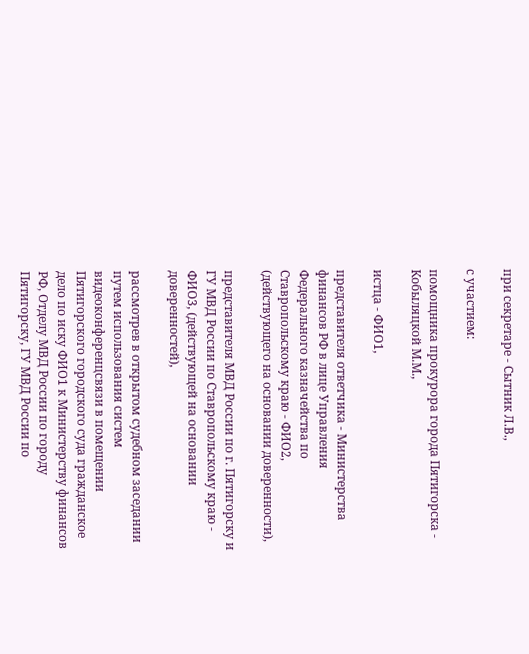при секретаре - Сытник Л.В.,

с участием:

помощника прокурора города Пятигорска - Кобыляцкой М.М.,

истца - ФИО1,

представителя ответчика - Министерства финансов РФ в лице Управления Федерального казначейства по Ставропольскому краю - ФИО2, (действующего на основании доверенности),

представителя МВД России по г. Пятигорску и ГУ МВД России по Ставропольскому краю - ФИО3, (действующей на основании доверенностей),

рассмотрев в открытом судебном заседании путем использования систем видеоконференцсвязи в помещении Пятигорского городского суда гражданское дело по иску ФИО1 к Министерству финансов РФ, Отделу МВД России по городу Пятигорску, ГУ МВД России по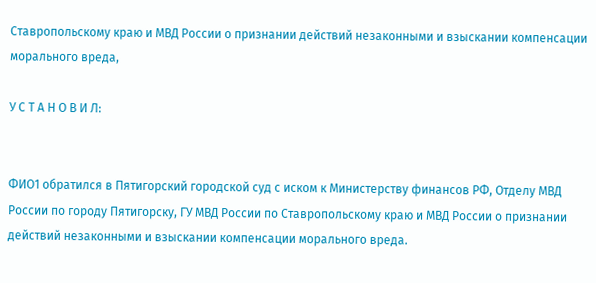Ставропольскому краю и МВД России о признании действий незаконными и взыскании компенсации морального вреда,

У С Т А Н О В И Л:


ФИО1 обратился в Пятигорский городской суд с иском к Министерству финансов РФ, Отделу МВД России по городу Пятигорску, ГУ МВД России по Ставропольскому краю и МВД России о признании действий незаконными и взыскании компенсации морального вреда.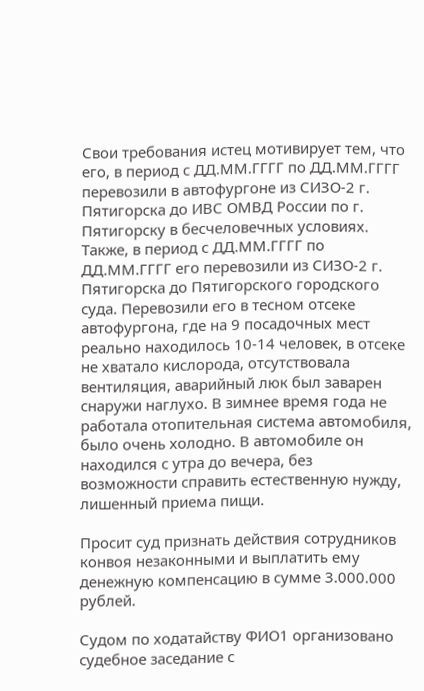Свои требования истец мотивирует тем, что его, в период с ДД.ММ.ГГГГ по ДД.ММ.ГГГГ перевозили в автофургоне из СИЗО-2 г. Пятигорска до ИВС ОМВД России по г. Пятигорску в бесчеловечных условиях. Также, в период с ДД.ММ.ГГГГ по ДД.ММ.ГГГГ его перевозили из СИЗО-2 г. Пятигорска до Пятигорского городского суда. Перевозили его в тесном отсеке автофургона, где на 9 посадочных мест реально находилось 10-14 человек, в отсеке не хватало кислорода, отсутствовала вентиляция, аварийный люк был заварен снаружи наглухо. В зимнее время года не работала отопительная система автомобиля, было очень холодно. В автомобиле он находился с утра до вечера, без возможности справить естественную нужду, лишенный приема пищи.

Просит суд признать действия сотрудников конвоя незаконными и выплатить ему денежную компенсацию в сумме 3.000.000 рублей.

Судом по ходатайству ФИО1 организовано судебное заседание с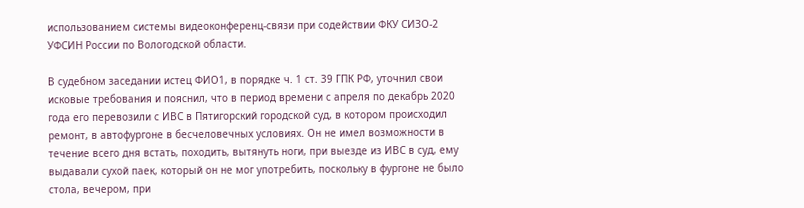использованием системы видеоконференц-связи при содействии ФКУ СИЗО-2 УФСИН России по Вологодской области.

В судебном заседании истец ФИО1, в порядке ч. 1 ст. 39 ГПК РФ, уточнил свои исковые требования и пояснил, что в период времени с апреля по декабрь 2020 года его перевозили с ИВС в Пятигорский городской суд, в котором происходил ремонт, в автофургоне в бесчеловечных условиях. Он не имел возможности в течение всего дня встать, походить, вытянуть ноги, при выезде из ИВС в суд, ему выдавали сухой паек, который он не мог употребить, поскольку в фургоне не было стола, вечером, при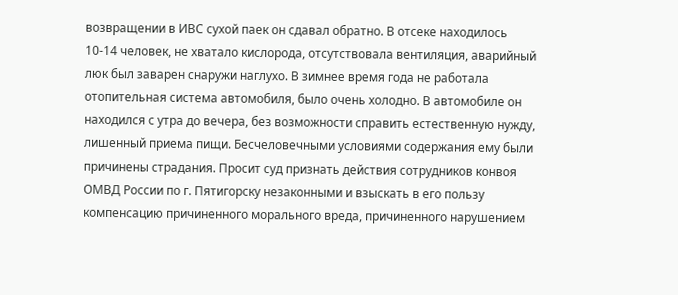возвращении в ИВС сухой паек он сдавал обратно. В отсеке находилось 10-14 человек, не хватало кислорода, отсутствовала вентиляция, аварийный люк был заварен снаружи наглухо. В зимнее время года не работала отопительная система автомобиля, было очень холодно. В автомобиле он находился с утра до вечера, без возможности справить естественную нужду, лишенный приема пищи. Бесчеловечными условиями содержания ему были причинены страдания. Просит суд признать действия сотрудников конвоя ОМВД России по г. Пятигорску незаконными и взыскать в его пользу компенсацию причиненного морального вреда, причиненного нарушением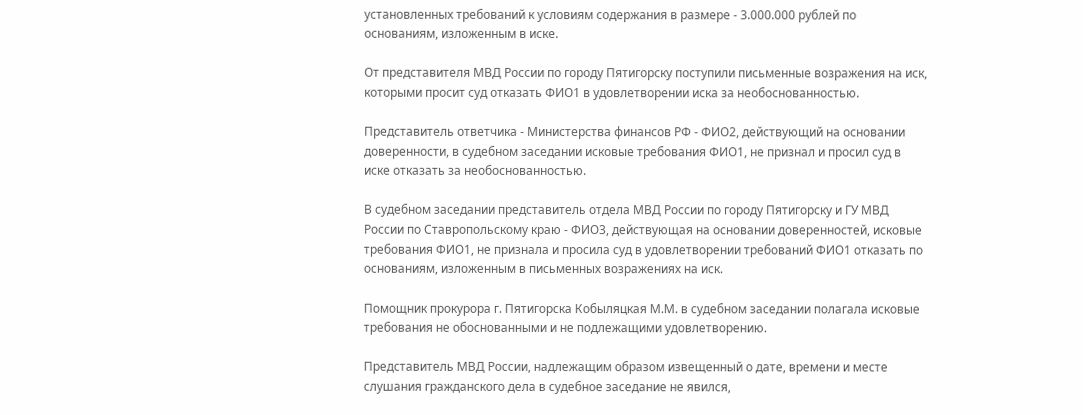установленных требований к условиям содержания в размере - 3.000.000 рублей по основаниям, изложенным в иске.

От представителя МВД России по городу Пятигорску поступили письменные возражения на иск, которыми просит суд отказать ФИО1 в удовлетворении иска за необоснованностью.

Представитель ответчика - Министерства финансов РФ - ФИО2, действующий на основании доверенности, в судебном заседании исковые требования ФИО1, не признал и просил суд в иске отказать за необоснованностью.

В судебном заседании представитель отдела МВД России по городу Пятигорску и ГУ МВД России по Ставропольскому краю - ФИО3, действующая на основании доверенностей, исковые требования ФИО1, не признала и просила суд в удовлетворении требований ФИО1 отказать по основаниям, изложенным в письменных возражениях на иск.

Помощник прокурора г. Пятигорска Кобыляцкая М.М. в судебном заседании полагала исковые требования не обоснованными и не подлежащими удовлетворению.

Представитель МВД России, надлежащим образом извещенный о дате, времени и месте слушания гражданского дела в судебное заседание не явился,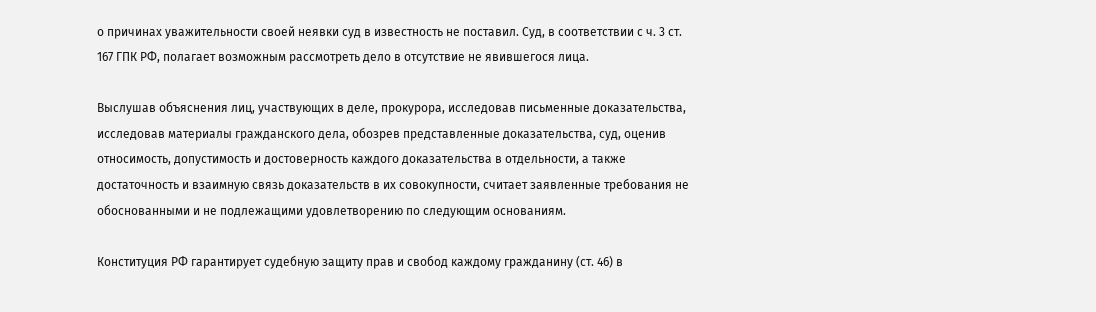о причинах уважительности своей неявки суд в известность не поставил. Суд, в соответствии с ч. 3 ст. 167 ГПК РФ, полагает возможным рассмотреть дело в отсутствие не явившегося лица.

Выслушав объяснения лиц, участвующих в деле, прокурора, исследовав письменные доказательства, исследовав материалы гражданского дела, обозрев представленные доказательства, суд, оценив относимость, допустимость и достоверность каждого доказательства в отдельности, а также достаточность и взаимную связь доказательств в их совокупности, считает заявленные требования не обоснованными и не подлежащими удовлетворению по следующим основаниям.

Конституция РФ гарантирует судебную защиту прав и свобод каждому гражданину (ст. 46) в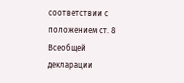соответствии с положением ст. 8 Всеобщей декларации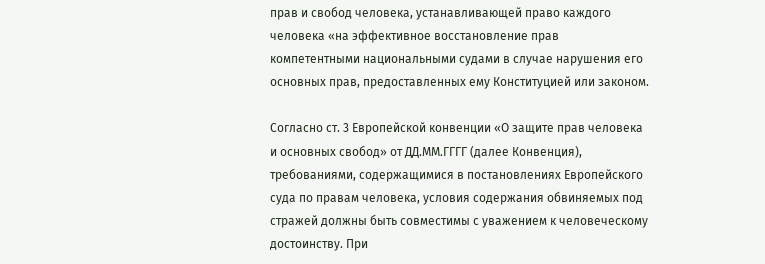прав и свобод человека, устанавливающей право каждого человека «на эффективное восстановление прав компетентными национальными судами в случае нарушения его основных прав, предоставленных ему Конституцией или законом.

Согласно ст. 3 Европейской конвенции «О защите прав человека и основных свобод» от ДД.ММ.ГГГГ (далее Конвенция), требованиями, содержащимися в постановлениях Европейского суда по правам человека, условия содержания обвиняемых под стражей должны быть совместимы с уважением к человеческому достоинству. При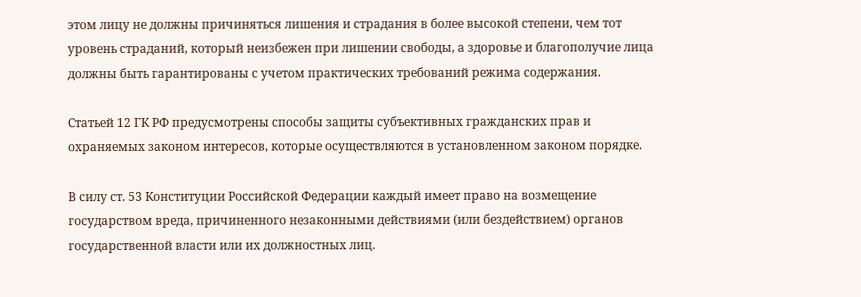этом лицу не должны причиняться лишения и страдания в более высокой степени, чем тот уровень страданий, который неизбежен при лишении свободы, а здоровье и благополучие лица должны быть гарантированы с учетом практических требований режима содержания.

Статьей 12 ГК РФ предусмотрены способы защиты субъективных гражданских прав и охраняемых законом интересов, которые осуществляются в установленном законом порядке.

В силу ст. 53 Конституции Российской Федерации каждый имеет право на возмещение государством вреда, причиненного незаконными действиями (или бездействием) органов государственной власти или их должностных лиц.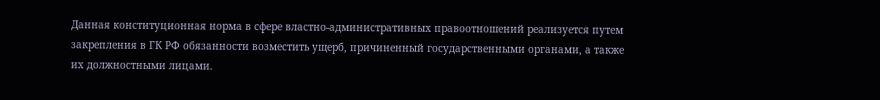Данная конституционная норма в сфере властно-административных правоотношений реализуется путем закрепления в ГК РФ обязанности возместить ущерб, причиненный государственными органами, а также их должностными лицами.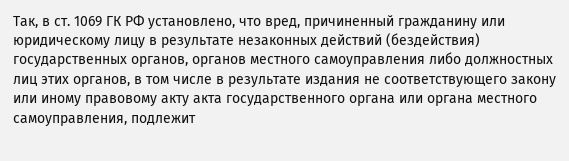Так, в ст. 1069 ГК РФ установлено, что вред, причиненный гражданину или юридическому лицу в результате незаконных действий (бездействия) государственных органов, органов местного самоуправления либо должностных лиц этих органов, в том числе в результате издания не соответствующего закону или иному правовому акту акта государственного органа или органа местного самоуправления, подлежит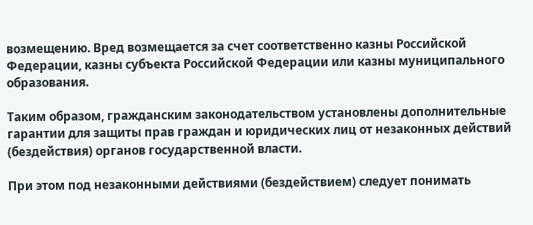возмещению. Вред возмещается за счет соответственно казны Российской Федерации, казны субъекта Российской Федерации или казны муниципального образования.

Таким образом, гражданским законодательством установлены дополнительные гарантии для защиты прав граждан и юридических лиц от незаконных действий (бездействия) органов государственной власти.

При этом под незаконными действиями (бездействием) следует понимать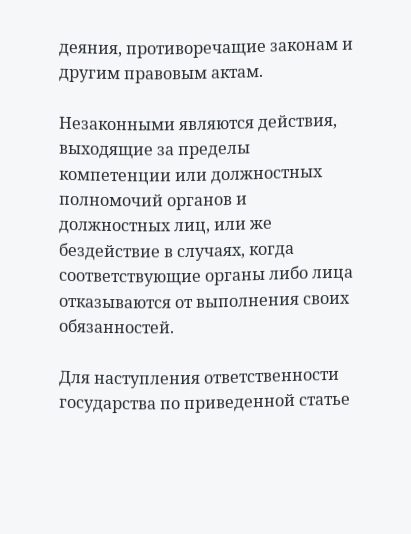деяния, противоречащие законам и другим правовым актам.

Незаконными являются действия, выходящие за пределы компетенции или должностных полномочий органов и должностных лиц, или же бездействие в случаях, когда соответствующие органы либо лица отказываются от выполнения своих обязанностей.

Для наступления ответственности государства по приведенной статье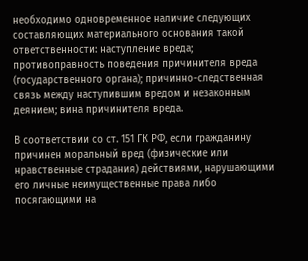необходимо одновременное наличие следующих составляющих материального основания такой ответственности: наступление вреда; противоправность поведения причинителя вреда (государственного органа); причинно-следственная связь между наступившим вредом и незаконным деянием; вина причинителя вреда.

В соответствии со ст. 151 ГК РФ, если гражданину причинен моральный вред (физические или нравственные страдания) действиями, нарушающими его личные неимущественные права либо посягающими на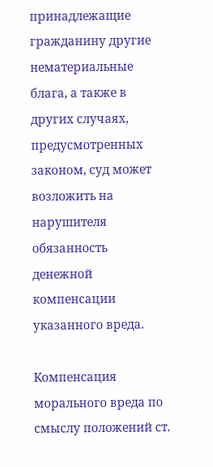принадлежащие гражданину другие нематериальные блага, а также в других случаях, предусмотренных законом, суд может возложить на нарушителя обязанность денежной компенсации указанного вреда.

Компенсация морального вреда по смыслу положений ст.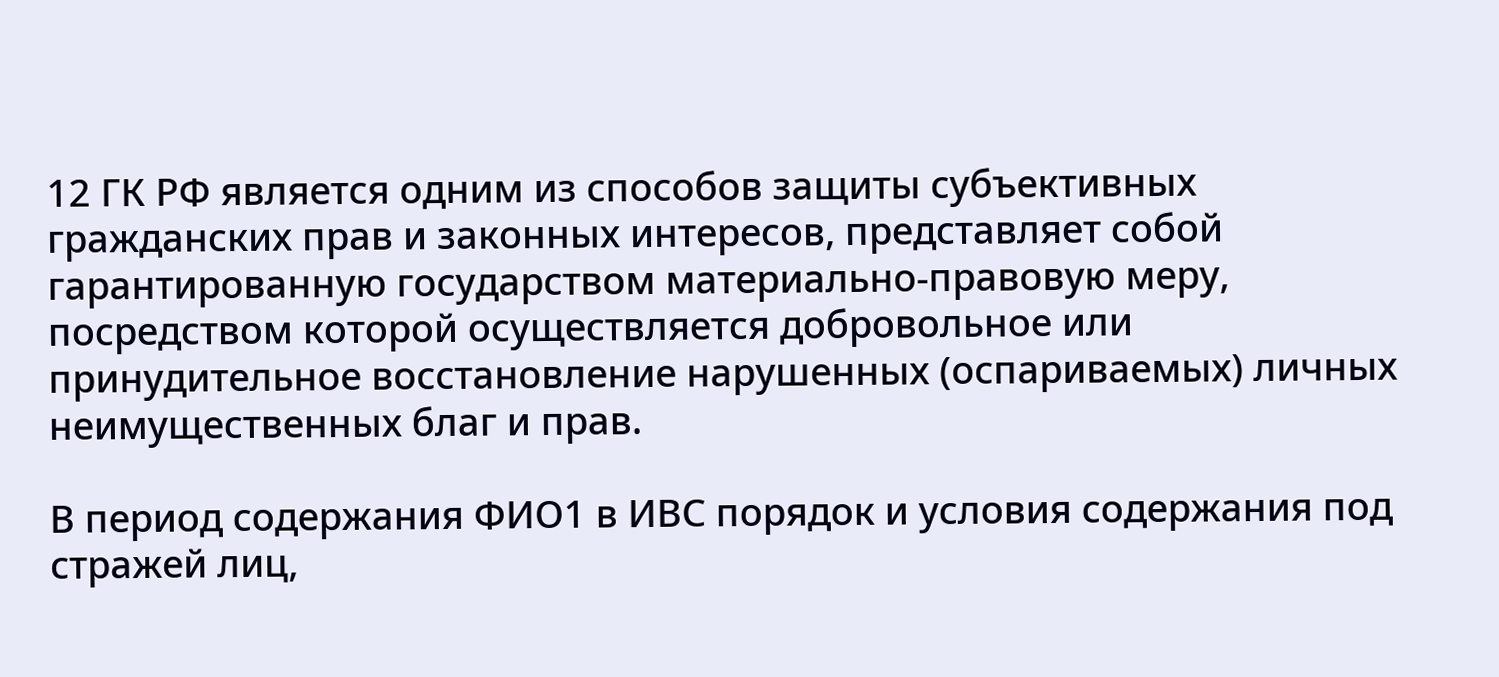12 ГК РФ является одним из способов защиты субъективных гражданских прав и законных интересов, представляет собой гарантированную государством материально-правовую меру, посредством которой осуществляется добровольное или принудительное восстановление нарушенных (оспариваемых) личных неимущественных благ и прав.

В период содержания ФИО1 в ИВС порядок и условия содержания под стражей лиц,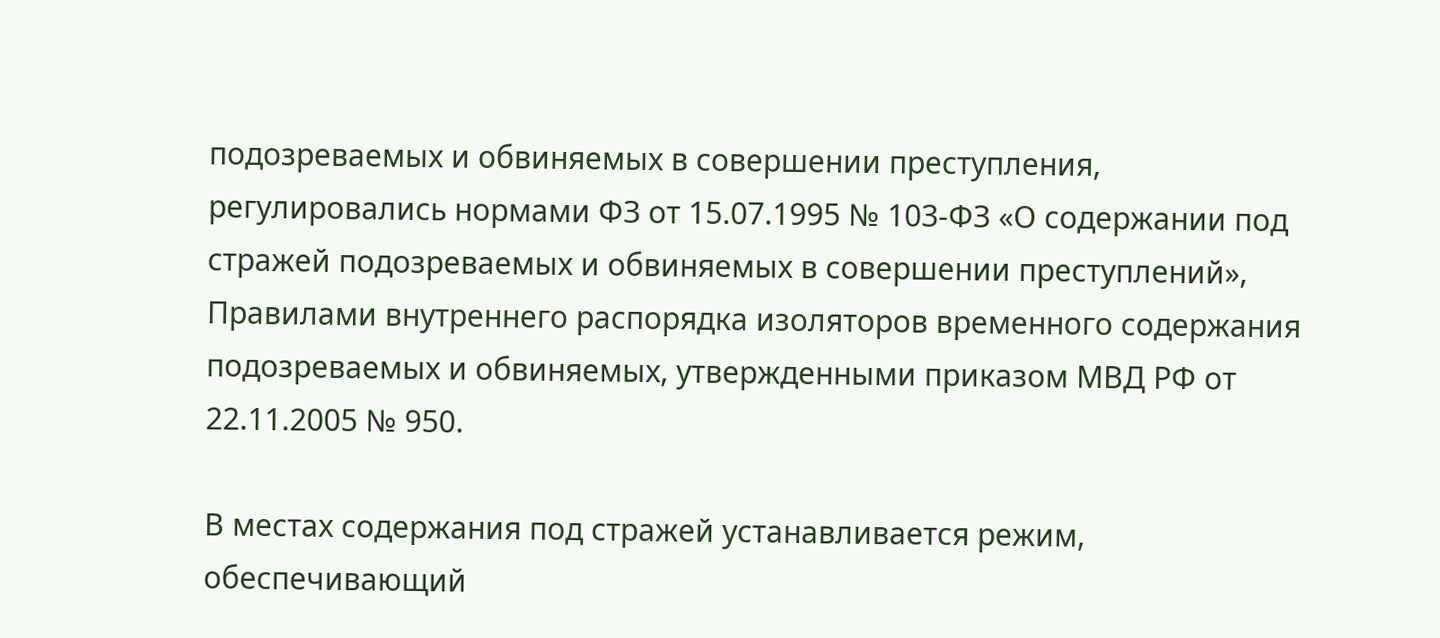подозреваемых и обвиняемых в совершении преступления, регулировались нормами ФЗ от 15.07.1995 № 103-ФЗ «О содержании под стражей подозреваемых и обвиняемых в совершении преступлений», Правилами внутреннего распорядка изоляторов временного содержания подозреваемых и обвиняемых, утвержденными приказом МВД РФ от 22.11.2005 № 950.

В местах содержания под стражей устанавливается режим, обеспечивающий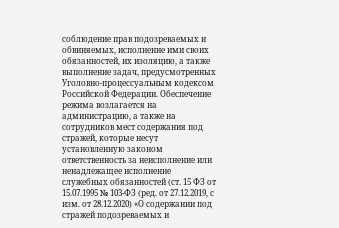соблюдение прав подозреваемых и обвиняемых, исполнение ими своих обязанностей, их изоляцию, а также выполнение задач, предусмотренных Уголовно-процессуальным кодексом Российской Федерации. Обеспечение режима возлагается на администрацию, а также на сотрудников мест содержания под стражей, которые несут установленную законом ответственность за неисполнение или ненадлежащее исполнение служебных обязанностей (ст. 15 ФЗ от 15.07.1995 № 103-ФЗ (ред. от 27.12.2019, с изм. от 28.12.2020) «О содержании под стражей подозреваемых и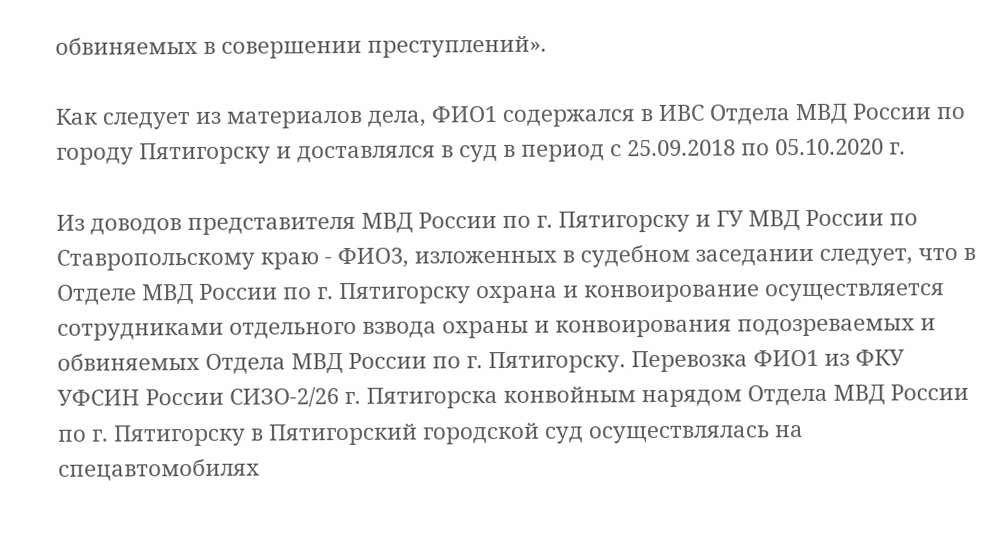обвиняемых в совершении преступлений».

Как следует из материалов дела, ФИО1 содержался в ИВС Отдела МВД России по городу Пятигорску и доставлялся в суд в период с 25.09.2018 по 05.10.2020 г.

Из доводов представителя МВД России по г. Пятигорску и ГУ МВД России по Ставропольскому краю - ФИО3, изложенных в судебном заседании следует, что в Отделе МВД России по г. Пятигорску охрана и конвоирование осуществляется сотрудниками отдельного взвода охраны и конвоирования подозреваемых и обвиняемых Отдела МВД России по г. Пятигорску. Перевозка ФИО1 из ФКУ УФСИН России СИЗО-2/26 г. Пятигорска конвойным нарядом Отдела МВД России по г. Пятигорску в Пятигорский городской суд осуществлялась на спецавтомобилях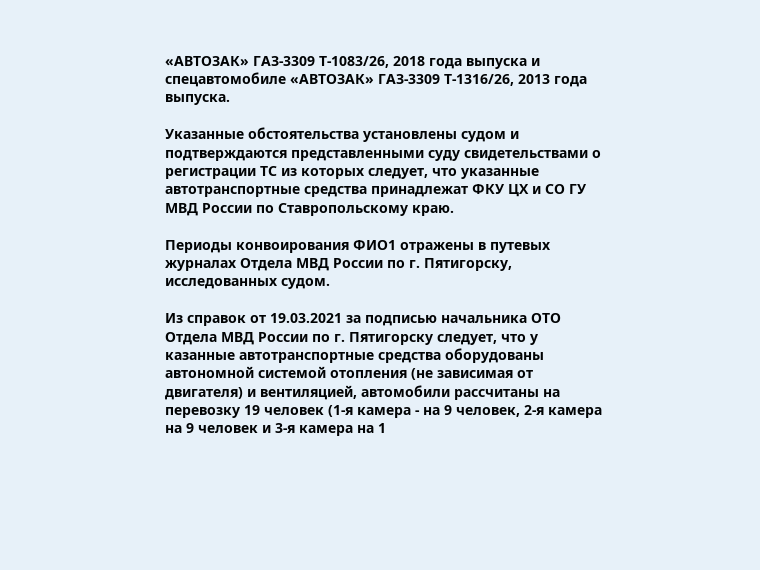«АВТОЗАК» ГАЗ-3309 Т-1083/26, 2018 года выпуска и спецавтомобиле «АВТОЗАК» ГАЗ-3309 Т-1316/26, 2013 года выпуска.

Указанные обстоятельства установлены судом и подтверждаются представленными суду свидетельствами о регистрации ТС из которых следует, что указанные автотранспортные средства принадлежат ФКУ ЦХ и СО ГУ МВД России по Ставропольскому краю.

Периоды конвоирования ФИО1 отражены в путевых журналах Отдела МВД России по г. Пятигорску, исследованных судом.

Из справок от 19.03.2021 за подписью начальника ОТО Отдела МВД России по г. Пятигорску следует, что у казанные автотранспортные средства оборудованы автономной системой отопления (не зависимая от двигателя) и вентиляцией, автомобили рассчитаны на перевозку 19 человек (1-я камера - на 9 человек, 2-я камера на 9 человек и 3-я камера на 1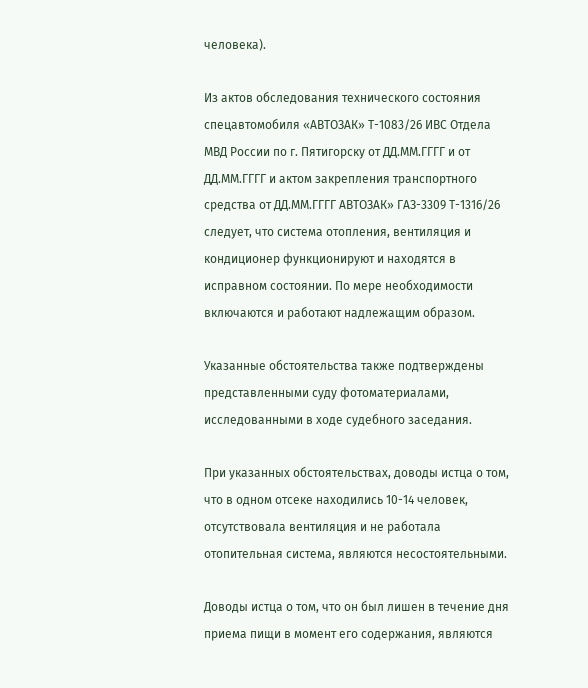человека).

Из актов обследования технического состояния спецавтомобиля «АВТОЗАК» Т-1083/26 ИВС Отдела МВД России по г. Пятигорску от ДД.ММ.ГГГГ и от ДД.ММ.ГГГГ и актом закрепления транспортного средства от ДД.ММ.ГГГГ АВТОЗАК» ГАЗ-3309 Т-1316/26 следует, что система отопления, вентиляция и кондиционер функционируют и находятся в исправном состоянии. По мере необходимости включаются и работают надлежащим образом.

Указанные обстоятельства также подтверждены представленными суду фотоматериалами, исследованными в ходе судебного заседания.

При указанных обстоятельствах, доводы истца о том, что в одном отсеке находились 10-14 человек, отсутствовала вентиляция и не работала отопительная система, являются несостоятельными.

Доводы истца о том, что он был лишен в течение дня приема пищи в момент его содержания, являются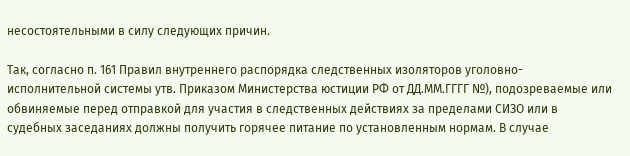несостоятельными в силу следующих причин.

Так, согласно п. 161 Правил внутреннего распорядка следственных изоляторов уголовно-исполнительной системы утв. Приказом Министерства юстиции РФ от ДД.ММ.ГГГГ №), подозреваемые или обвиняемые перед отправкой для участия в следственных действиях за пределами СИЗО или в судебных заседаниях должны получить горячее питание по установленным нормам. В случае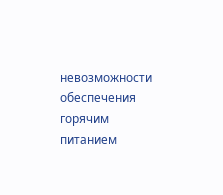невозможности обеспечения горячим питанием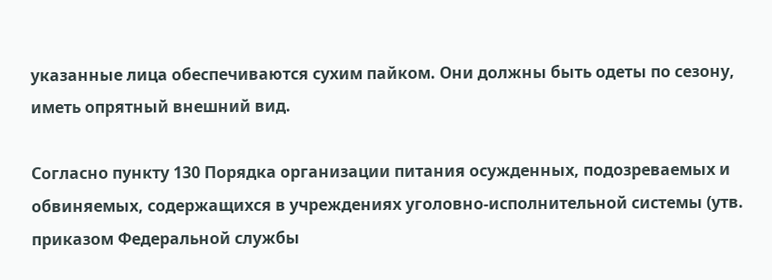указанные лица обеспечиваются сухим пайком. Они должны быть одеты по сезону, иметь опрятный внешний вид.

Согласно пункту 130 Порядка организации питания осужденных, подозреваемых и обвиняемых, содержащихся в учреждениях уголовно-исполнительной системы (утв. приказом Федеральной службы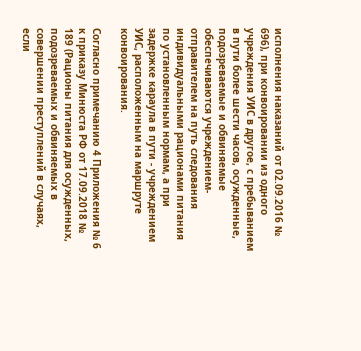исполнения наказаний от 02.09.2016 № 696), при конвоировании из одного учреждения УИС в другое, с пребыванием в пути более шести часов, осужденные, подозреваемые и обвиняемые обеспечиваются учреждением-отправителем на путь следования индивидуальными рационами питания по установленным нормам, а при задержке караула в пути - учреждением УИС, расположенным на маршруте конвоирования.

Согласно примечанию 4 Приложения № 6 к приказу Минюста РФ от 17.09.2018 № 189 (Рационы питания для осужденных, подозреваемых и обвиняемых в совершении преступлений в случаях, если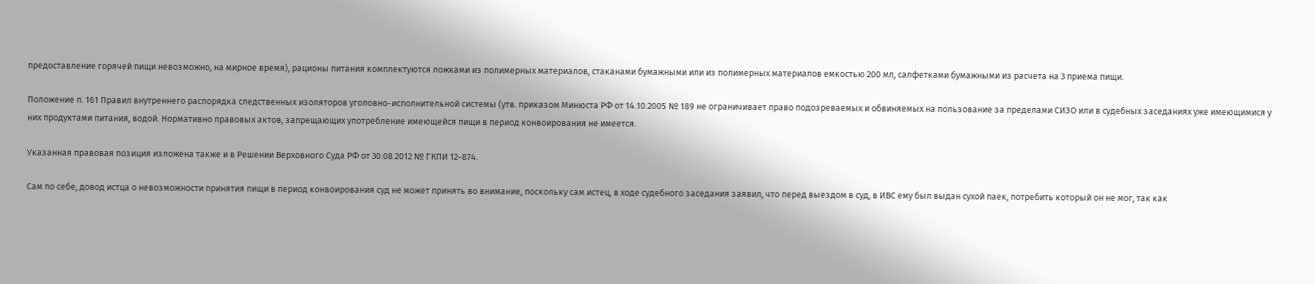предоставление горячей пищи невозможно, на мирное время), рационы питания комплектуются ложками из полимерных материалов, стаканами бумажными или из полимерных материалов емкостью 200 мл, салфетками бумажными из расчета на 3 приема пищи.

Положение п. 161 Правил внутреннего распорядка следственных изоляторов уголовно-исполнительной системы (утв. приказом Минюста РФ от 14.10.2005 № 189 не ограничивает право подозреваемых и обвиняемых на пользование за пределами СИЗО или в судебных заседаниях уже имеющимися у них продуктами питания, водой. Нормативно правовых актов, запрещающих употребление имеющейся пищи в период конвоирования не имеется.

Указанная правовая позиция изложена также и в Решении Верховного Суда РФ от 30.08.2012 № ГКПИ 12-874.

Сам по себе, довод истца о невозможности принятия пищи в период конвоирования суд не может принять во внимание, поскольку сам истец, в ходе судебного заседания заявил, что перед выездом в суд, в ИВС ему был выдан сухой паек, потребить который он не мог, так как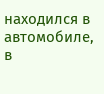находился в автомобиле, в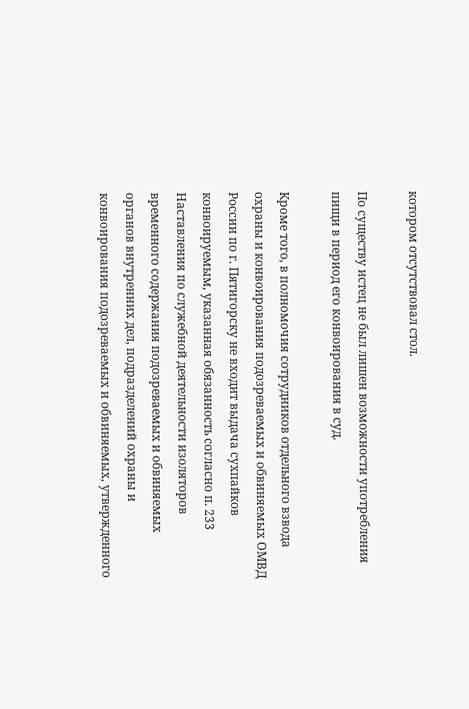котором отсутствовал стол.

По существу истец не был лишен возможности употребления пищи в период его конвоирования в суд.

Кроме того, в полномочия сотрудников отдельного взвода охраны и конвоирования подозреваемых и обвиняемых ОМВД России по г. Пятигорску не входит выдача сухпайков конвоируемым, указанная обязанность согласно п. 233 Наставления по служебной деятельности изоляторов временного содержания подозреваемых и обвиняемых органов внутренних дел, подразделений охраны и конвоирования подозреваемых и обвиняемых, утвержденного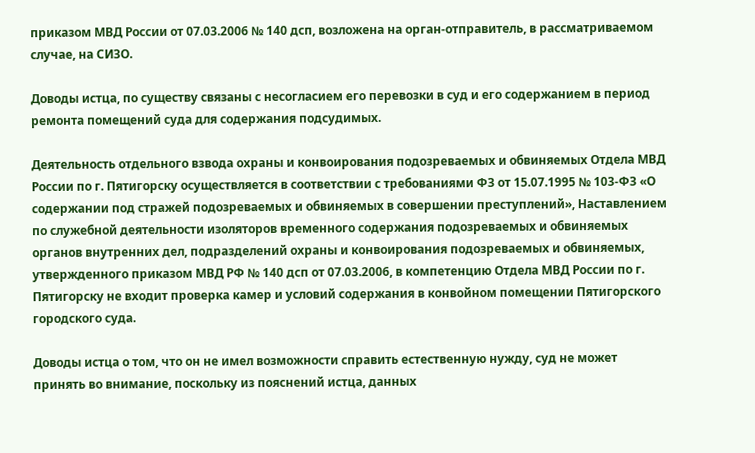приказом МВД России от 07.03.2006 № 140 дсп, возложена на орган-отправитель, в рассматриваемом случае, на СИЗО.

Доводы истца, по существу связаны с несогласием его перевозки в суд и его содержанием в период ремонта помещений суда для содержания подсудимых.

Деятельность отдельного взвода охраны и конвоирования подозреваемых и обвиняемых Отдела МВД России по г. Пятигорску осуществляется в соответствии с требованиями ФЗ от 15.07.1995 № 103-ФЗ «О содержании под стражей подозреваемых и обвиняемых в совершении преступлений», Наставлением по служебной деятельности изоляторов временного содержания подозреваемых и обвиняемых органов внутренних дел, подразделений охраны и конвоирования подозреваемых и обвиняемых, утвержденного приказом МВД РФ № 140 дсп от 07.03.2006, в компетенцию Отдела МВД России по г. Пятигорску не входит проверка камер и условий содержания в конвойном помещении Пятигорского городского суда.

Доводы истца о том, что он не имел возможности справить естественную нужду, суд не может принять во внимание, поскольку из пояснений истца, данных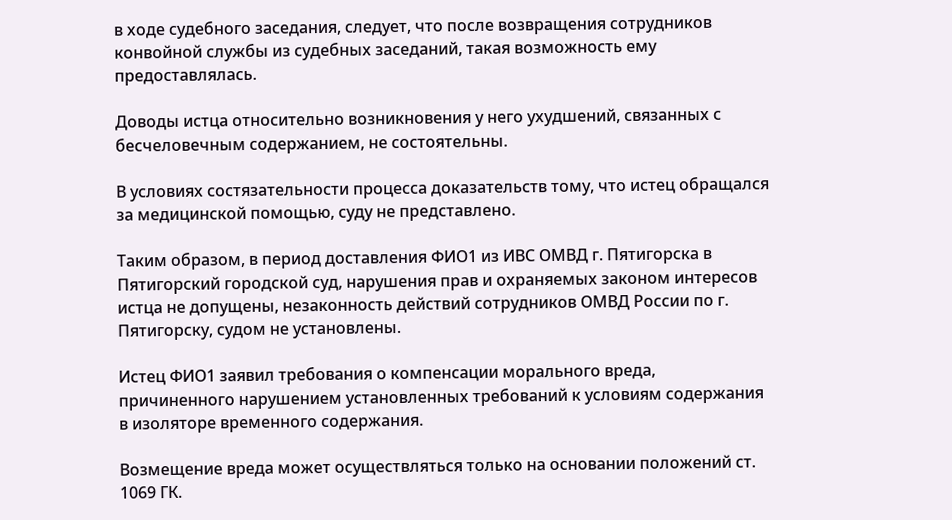в ходе судебного заседания, следует, что после возвращения сотрудников конвойной службы из судебных заседаний, такая возможность ему предоставлялась.

Доводы истца относительно возникновения у него ухудшений, связанных с бесчеловечным содержанием, не состоятельны.

В условиях состязательности процесса доказательств тому, что истец обращался за медицинской помощью, суду не представлено.

Таким образом, в период доставления ФИО1 из ИВС ОМВД г. Пятигорска в Пятигорский городской суд, нарушения прав и охраняемых законом интересов истца не допущены, незаконность действий сотрудников ОМВД России по г. Пятигорску, судом не установлены.

Истец ФИО1 заявил требования о компенсации морального вреда, причиненного нарушением установленных требований к условиям содержания в изоляторе временного содержания.

Возмещение вреда может осуществляться только на основании положений ст. 1069 ГК.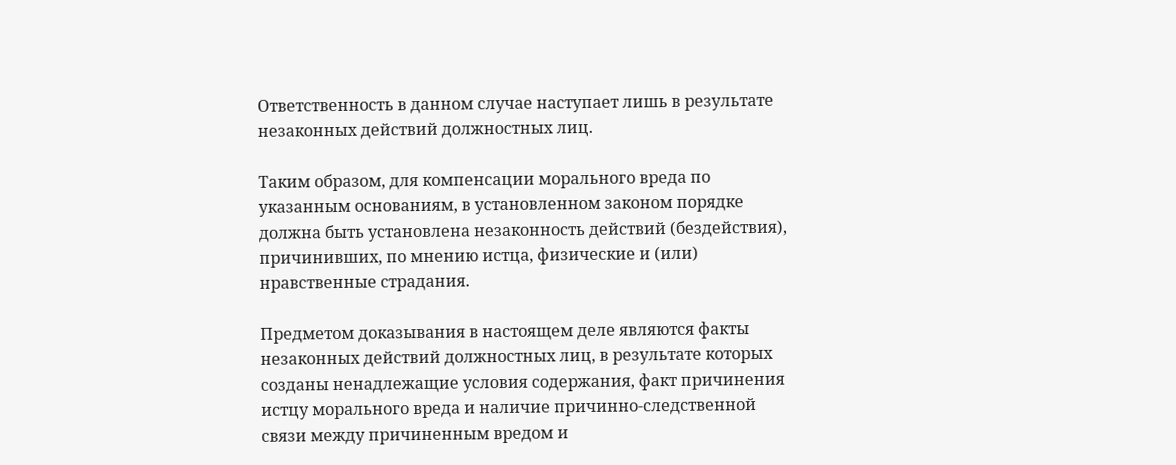Ответственность в данном случае наступает лишь в результате незаконных действий должностных лиц.

Таким образом, для компенсации морального вреда по указанным основаниям, в установленном законом порядке должна быть установлена незаконность действий (бездействия), причинивших, по мнению истца, физические и (или) нравственные страдания.

Предметом доказывания в настоящем деле являются факты незаконных действий должностных лиц, в результате которых созданы ненадлежащие условия содержания, факт причинения истцу морального вреда и наличие причинно-следственной связи между причиненным вредом и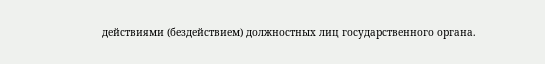действиями (бездействием) должностных лиц государственного органа.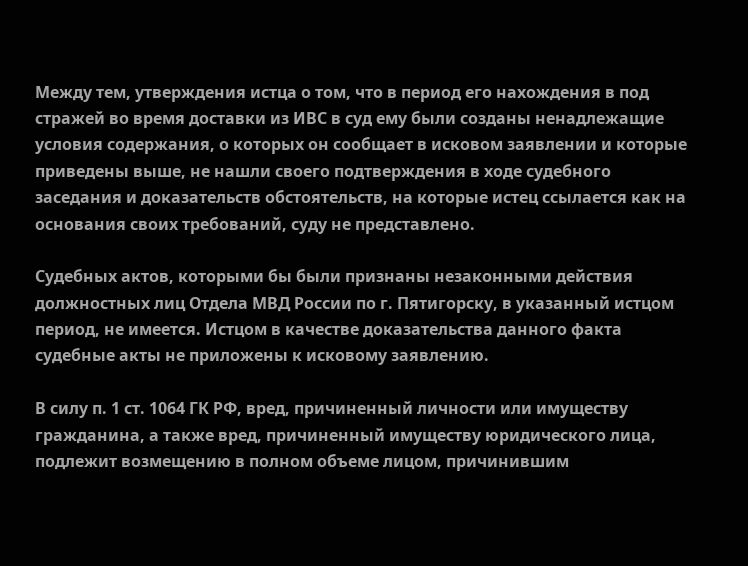Между тем, утверждения истца о том, что в период его нахождения в под стражей во время доставки из ИВС в суд ему были созданы ненадлежащие условия содержания, о которых он сообщает в исковом заявлении и которые приведены выше, не нашли своего подтверждения в ходе судебного заседания и доказательств обстоятельств, на которые истец ссылается как на основания своих требований, суду не представлено.

Судебных актов, которыми бы были признаны незаконными действия должностных лиц Отдела МВД России по г. Пятигорску, в указанный истцом период, не имеется. Истцом в качестве доказательства данного факта судебные акты не приложены к исковому заявлению.

В силу п. 1 ст. 1064 ГК РФ, вред, причиненный личности или имуществу гражданина, а также вред, причиненный имуществу юридического лица, подлежит возмещению в полном объеме лицом, причинившим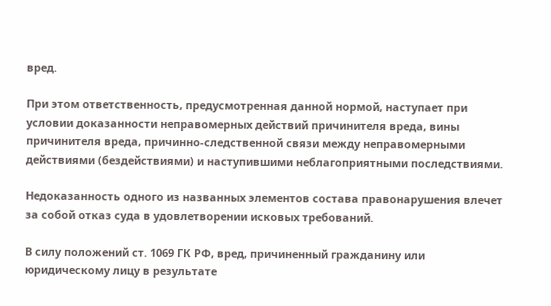вред.

При этом ответственность, предусмотренная данной нормой, наступает при условии доказанности неправомерных действий причинителя вреда, вины причинителя вреда, причинно-следственной связи между неправомерными действиями (бездействиями) и наступившими неблагоприятными последствиями.

Недоказанность одного из названных элементов состава правонарушения влечет за собой отказ суда в удовлетворении исковых требований.

В силу положений ст. 1069 ГК РФ, вред, причиненный гражданину или юридическому лицу в результате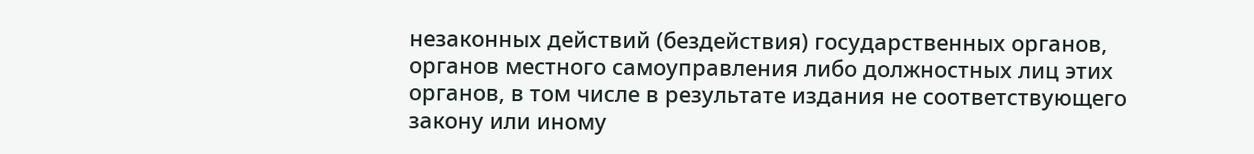незаконных действий (бездействия) государственных органов, органов местного самоуправления либо должностных лиц этих органов, в том числе в результате издания не соответствующего закону или иному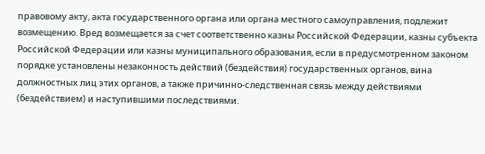правовому акту, акта государственного органа или органа местного самоуправления, подлежит возмещению. Вред возмещается за счет соответственно казны Российской Федерации, казны субъекта Российской Федерации или казны муниципального образования, если в предусмотренном законом порядке установлены незаконность действий (бездействия) государственных органов, вина должностных лиц этих органов, а также причинно-следственная связь между действиями (бездействием) и наступившими последствиями.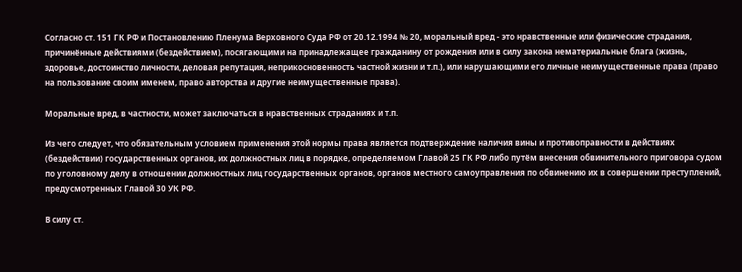Согласно ст. 151 ГК РФ и Постановлению Пленума Верховного Суда РФ от 20.12.1994 № 20, моральный вред - это нравственные или физические страдания, причинённые действиями (бездействием), посягающими на принадлежащее гражданину от рождения или в силу закона нематериальные блага (жизнь, здоровье, достоинство личности, деловая репутация, неприкосновенность частной жизни и т.п.), или нарушающими его личные неимущественные права (право на пользование своим именем, право авторства и другие неимущественные права).

Моральные вред, в частности, может заключаться в нравственных страданиях и т.п.

Из чего следует, что обязательным условием применения этой нормы права является подтверждение наличия вины и противоправности в действиях (бездействии) государственных органов, их должностных лиц в порядке, определяемом Главой 25 ГК РФ либо путём внесения обвинительного приговора судом по уголовному делу в отношении должностных лиц государственных органов, органов местного самоуправления по обвинению их в совершении преступлений, предусмотренных Главой 30 УК РФ.

В силу ст.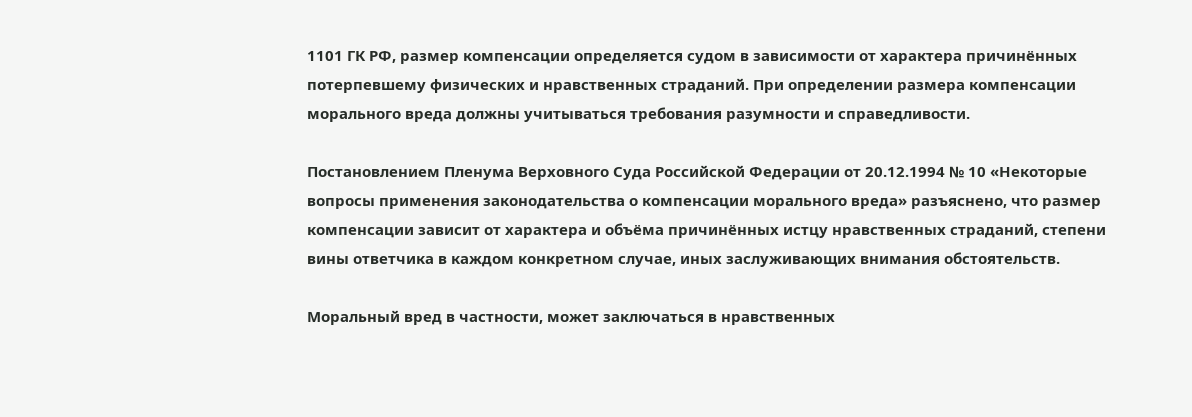1101 ГК РФ, размер компенсации определяется судом в зависимости от характера причинённых потерпевшему физических и нравственных страданий. При определении размера компенсации морального вреда должны учитываться требования разумности и справедливости.

Постановлением Пленума Верховного Суда Российской Федерации от 20.12.1994 № 10 «Некоторые вопросы применения законодательства о компенсации морального вреда» разъяснено, что размер компенсации зависит от характера и объёма причинённых истцу нравственных страданий, степени вины ответчика в каждом конкретном случае, иных заслуживающих внимания обстоятельств.

Моральный вред в частности, может заключаться в нравственных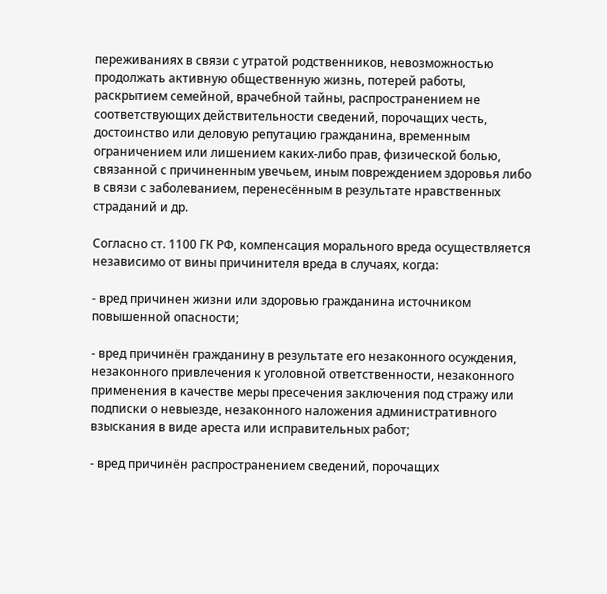переживаниях в связи с утратой родственников, невозможностью продолжать активную общественную жизнь, потерей работы, раскрытием семейной, врачебной тайны, распространением не соответствующих действительности сведений, порочащих честь, достоинство или деловую репутацию гражданина, временным ограничением или лишением каких-либо прав, физической болью, связанной с причиненным увечьем, иным повреждением здоровья либо в связи с заболеванием, перенесённым в результате нравственных страданий и др.

Согласно ст. 1100 ГК РФ, компенсация морального вреда осуществляется независимо от вины причинителя вреда в случаях, когда:

- вред причинен жизни или здоровью гражданина источником повышенной опасности;

- вред причинён гражданину в результате его незаконного осуждения, незаконного привлечения к уголовной ответственности, незаконного применения в качестве меры пресечения заключения под стражу или подписки о невыезде, незаконного наложения административного взыскания в виде ареста или исправительных работ;

- вред причинён распространением сведений, порочащих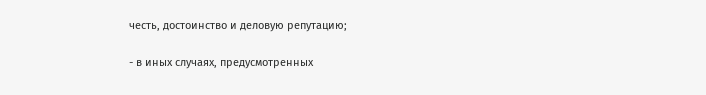честь, достоинство и деловую репутацию;

- в иных случаях, предусмотренных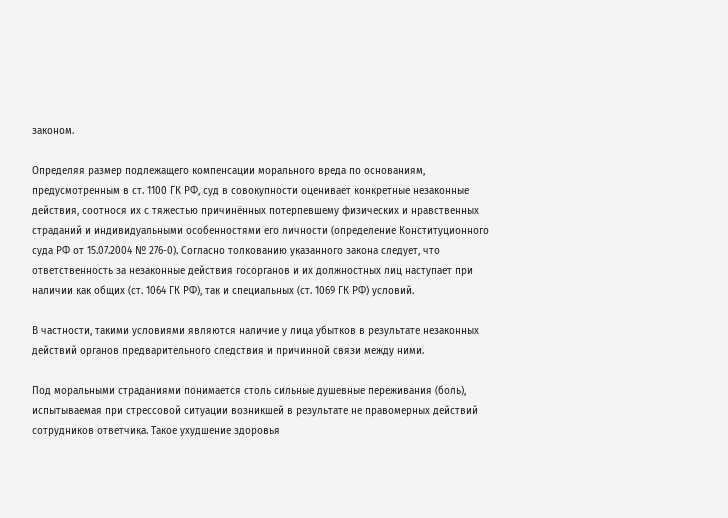законом.

Определяя размер подлежащего компенсации морального вреда по основаниям, предусмотренным в ст. 1100 ГК РФ, суд в совокупности оценивает конкретные незаконные действия, соотнося их с тяжестью причинённых потерпевшему физических и нравственных страданий и индивидуальными особенностями его личности (определение Конституционного суда РФ от 15.07.2004 № 276-0). Согласно толкованию указанного закона следует, что ответственность за незаконные действия госорганов и их должностных лиц наступает при наличии как общих (ст. 1064 ГК РФ), так и специальных (ст. 1069 ГК РФ) условий.

В частности, такими условиями являются наличие у лица убытков в результате незаконных действий органов предварительного следствия и причинной связи между ними.

Под моральными страданиями понимается столь сильные душевные переживания (боль), испытываемая при стрессовой ситуации возникшей в результате не правомерных действий сотрудников ответчика. Такое ухудшение здоровья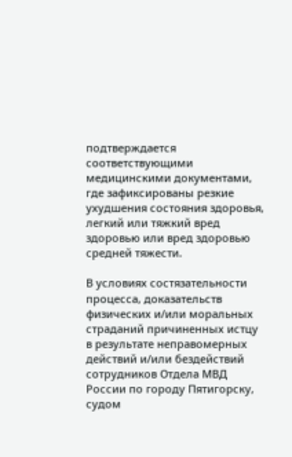подтверждается соответствующими медицинскими документами, где зафиксированы резкие ухудшения состояния здоровья, легкий или тяжкий вред здоровью или вред здоровью средней тяжести.

В условиях состязательности процесса, доказательств физических и/или моральных страданий причиненных истцу в результате неправомерных действий и/или бездействий сотрудников Отдела МВД России по городу Пятигорску, судом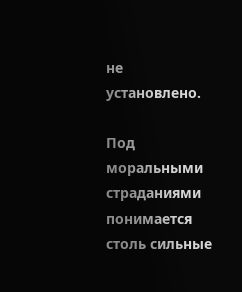не установлено.

Под моральными страданиями понимается столь сильные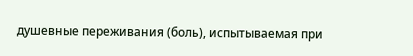душевные переживания (боль), испытываемая при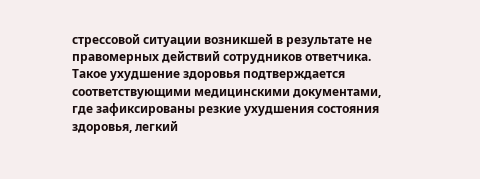стрессовой ситуации возникшей в результате не правомерных действий сотрудников ответчика. Такое ухудшение здоровья подтверждается соответствующими медицинскими документами, где зафиксированы резкие ухудшения состояния здоровья, легкий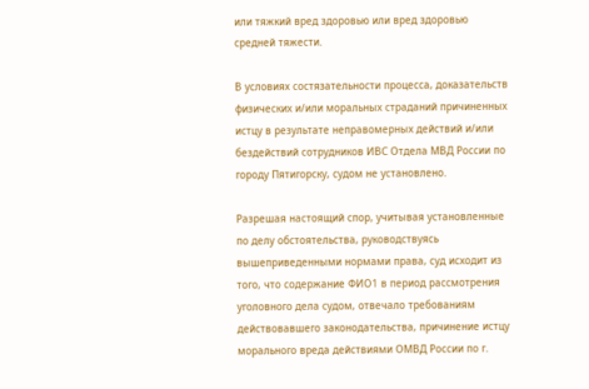или тяжкий вред здоровью или вред здоровью средней тяжести.

В условиях состязательности процесса, доказательств физических и/или моральных страданий причиненных истцу в результате неправомерных действий и/или бездействий сотрудников ИВС Отдела МВД России по городу Пятигорску, судом не установлено.

Разрешая настоящий спор, учитывая установленные по делу обстоятельства, руководствуясь вышеприведенными нормами права, суд исходит из того, что содержание ФИО1 в период рассмотрения уголовного дела судом, отвечало требованиям действовавшего законодательства, причинение истцу морального вреда действиями ОМВД России по г.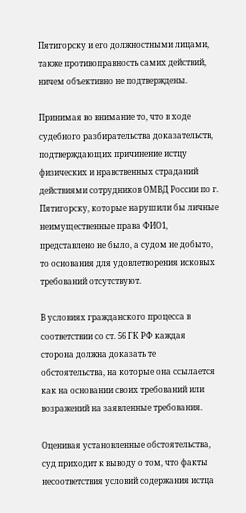Пятигорску и его должностными лицами, также противоправность самих действий, ничем объективно не подтверждены.

Принимая во внимание то, что в ходе судебного разбирательства доказательств, подтверждающих причинение истцу физических и нравственных страданий действиями сотрудников ОМВД России по г. Пятигорску, которые нарушили бы личные неимущественные права ФИО1, представлено не было, а судом не добыто, то основания для удовлетворения исковых требований отсутствуют.

В условиях гражданского процесса в соответствии со ст. 56 ГК РФ каждая сторона должна доказать те обстоятельства, на которые она ссылается как на основании своих требований или возражений на заявленные требования.

Оценивая установленные обстоятельства, суд приходит к выводу о том, что факты несоответствия условий содержания истца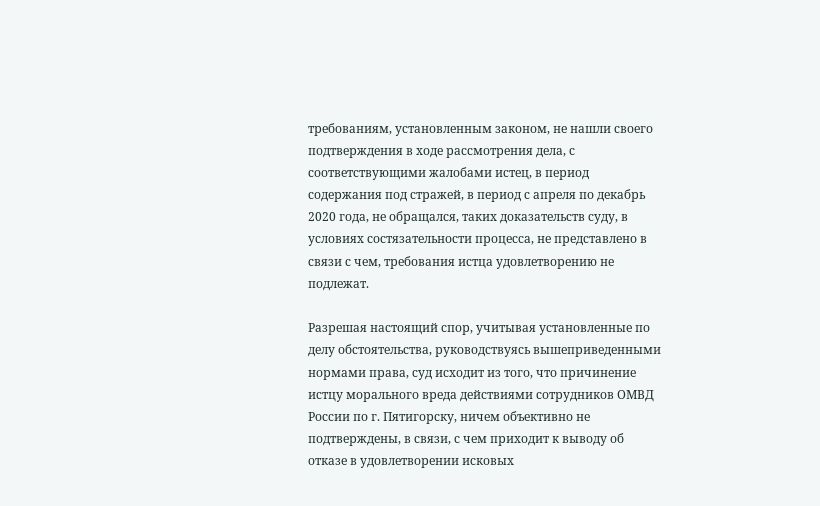требованиям, установленным законом, не нашли своего подтверждения в ходе рассмотрения дела, с соответствующими жалобами истец, в период содержания под стражей, в период с апреля по декабрь 2020 года, не обращался, таких доказательств суду, в условиях состязательности процесса, не представлено в связи с чем, требования истца удовлетворению не подлежат.

Разрешая настоящий спор, учитывая установленные по делу обстоятельства, руководствуясь вышеприведенными нормами права, суд исходит из того, что причинение истцу морального вреда действиями сотрудников ОМВД России по г. Пятигорску, ничем объективно не подтверждены, в связи, с чем приходит к выводу об отказе в удовлетворении исковых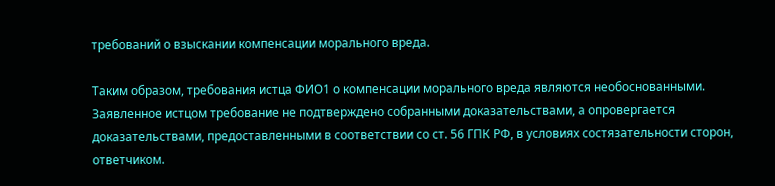требований о взыскании компенсации морального вреда.

Таким образом, требования истца ФИО1 о компенсации морального вреда являются необоснованными. Заявленное истцом требование не подтверждено собранными доказательствами, а опровергается доказательствами, предоставленными в соответствии со ст. 56 ГПК РФ, в условиях состязательности сторон, ответчиком.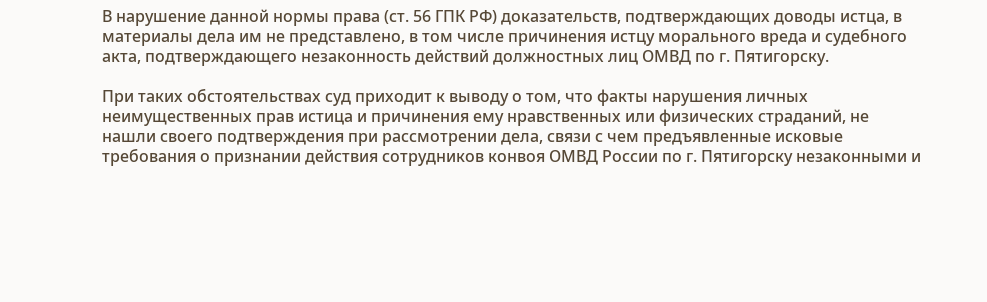В нарушение данной нормы права (ст. 56 ГПК РФ) доказательств, подтверждающих доводы истца, в материалы дела им не представлено, в том числе причинения истцу морального вреда и судебного акта, подтверждающего незаконность действий должностных лиц ОМВД по г. Пятигорску.

При таких обстоятельствах суд приходит к выводу о том, что факты нарушения личных неимущественных прав истица и причинения ему нравственных или физических страданий, не нашли своего подтверждения при рассмотрении дела, связи с чем предъявленные исковые требования о признании действия сотрудников конвоя ОМВД России по г. Пятигорску незаконными и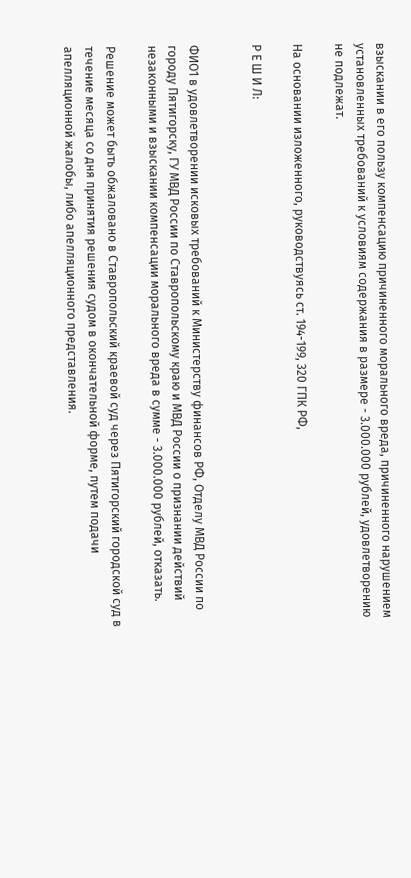взыскании в его пользу компенсацию причиненного морального вреда, причиненного нарушением установленных требований к условиям содержания в размере - 3.000.000 рублей, удовлетворению не подлежат.

На основании изложенного, руководствуясь ст. 194-199, 320 ГПК РФ,

Р Е Ш И Л:


ФИО1 в удовлетворении исковых требований к Министерству финансов РФ, Отделу МВД России по городу Пятигорску, ГУ МВД России по Ставропольскому краю и МВД России о признании действий незаконными и взыскании компенсации морального вреда в сумме - 3.000.000 рублей, отказать.

Решение может быть обжаловано в Ставропольский краевой суд через Пятигорский городской суд в течение месяца со дня принятия решения судом в окончательной форме, путем подачи апелляционной жалобы, либо апелляционного представления.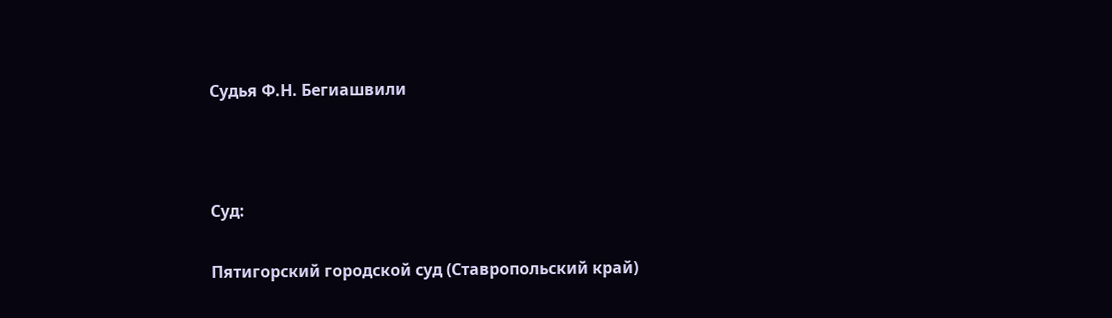Судья Ф.Н. Бегиашвили



Суд:

Пятигорский городской суд (Ставропольский край)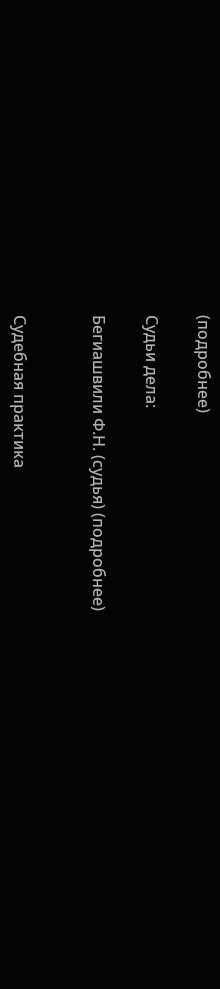(подробнее)

Судьи дела:

Бегиашвили Ф.Н. (судья) (подробнее)


Судебная практика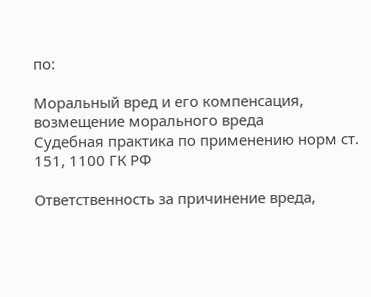по:

Моральный вред и его компенсация, возмещение морального вреда
Судебная практика по применению норм ст. 151, 1100 ГК РФ

Ответственность за причинение вреда,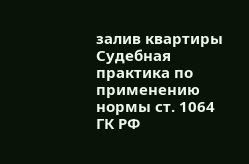залив квартиры
Судебная практика по применению нормы ст. 1064 ГК РФ